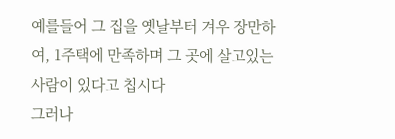예를들어 그 집을 옛날부터 겨우 장만하여, 1주택에 만족하며 그 곳에 살고있는 사람이 있다고 칩시다
그러나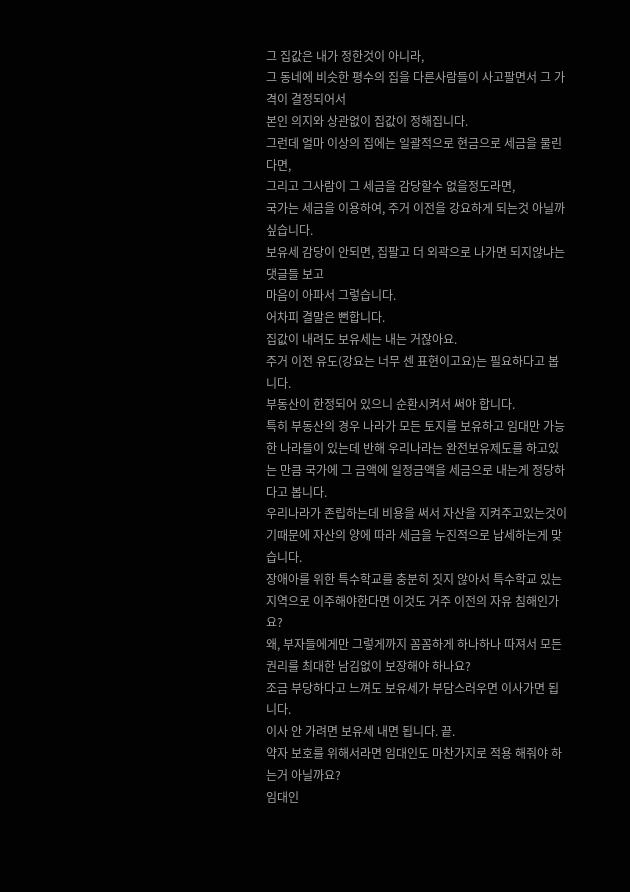그 집값은 내가 정한것이 아니라,
그 동네에 비슷한 평수의 집을 다른사람들이 사고팔면서 그 가격이 결정되어서
본인 의지와 상관없이 집값이 정해집니다.
그런데 얼마 이상의 집에는 일괄적으로 현금으로 세금을 물린다면,
그리고 그사람이 그 세금을 감당할수 없을정도라면,
국가는 세금을 이용하여, 주거 이전을 강요하게 되는것 아닐까 싶습니다.
보유세 감당이 안되면, 집팔고 더 외곽으로 나가면 되지않냐는 댓글들 보고
마음이 아파서 그렇습니다.
어차피 결말은 뻔합니다.
집값이 내려도 보유세는 내는 거잖아요.
주거 이전 유도(강요는 너무 센 표현이고요)는 필요하다고 봅니다.
부동산이 한정되어 있으니 순환시켜서 써야 합니다.
특히 부동산의 경우 나라가 모든 토지를 보유하고 임대만 가능한 나라들이 있는데 반해 우리나라는 완전보유제도를 하고있는 만큼 국가에 그 금액에 일정금액을 세금으로 내는게 정당하다고 봅니다.
우리나라가 존립하는데 비용을 써서 자산을 지켜주고있는것이기때문에 자산의 양에 따라 세금을 누진적으로 납세하는게 맞습니다.
장애아를 위한 특수학교를 충분히 짓지 않아서 특수학교 있는 지역으로 이주해야한다면 이것도 거주 이전의 자유 침해인가요?
왜, 부자들에게만 그렇게까지 꼼꼼하게 하나하나 따져서 모든 권리를 최대한 남김없이 보장해야 하나요?
조금 부당하다고 느껴도 보유세가 부담스러우면 이사가면 됩니다.
이사 안 가려면 보유세 내면 됩니다. 끝.
약자 보호를 위해서라면 임대인도 마찬가지로 적용 해줘야 하는거 아닐까요?
임대인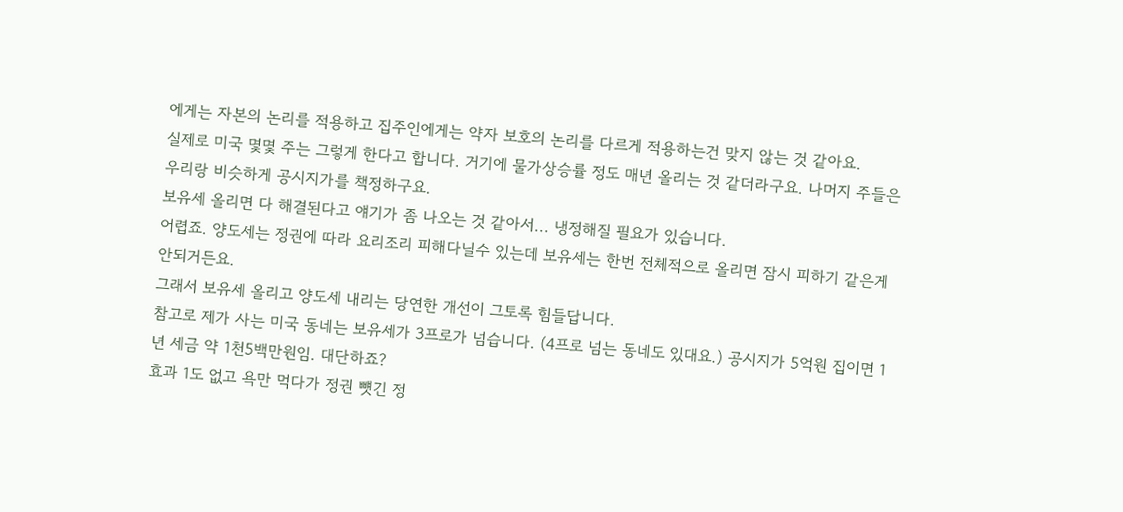에게는 자본의 논리를 적용하고 집주인에게는 약자 보호의 논리를 다르게 적용하는건 맞지 않는 것 같아요.
실제로 미국 몇몇 주는 그렇게 한다고 합니다. 거기에 물가상승률 정도 매년 올리는 것 같더라구요. 나머지 주들은 우리랑 비슷하게 공시지가를 책정하구요.
보유세 올리면 다 해결된다고 얘기가 좀 나오는 것 같아서... 냉정해질 필요가 있습니다.
어렵죠. 양도세는 정권에 따라 요리조리 피해다닐수 있는데 보유세는 한번 전체적으로 올리면 잠시 피하기 같은게 안되거든요.
그래서 보유세 올리고 양도세 내리는 당연한 개선이 그토록 힘들답니다.
참고로 제가 사는 미국 동네는 보유세가 3프로가 넘습니다. (4프로 넘는 동네도 있대요.) 공시지가 5억원 집이면 1년 세금 약 1천5백만원임. 대단하죠?
효과 1도 없고 욕만 먹다가 정권 뻇긴 정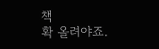책
확 올려야죠.